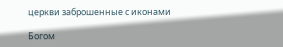церкви заброшенные с иконами

Богом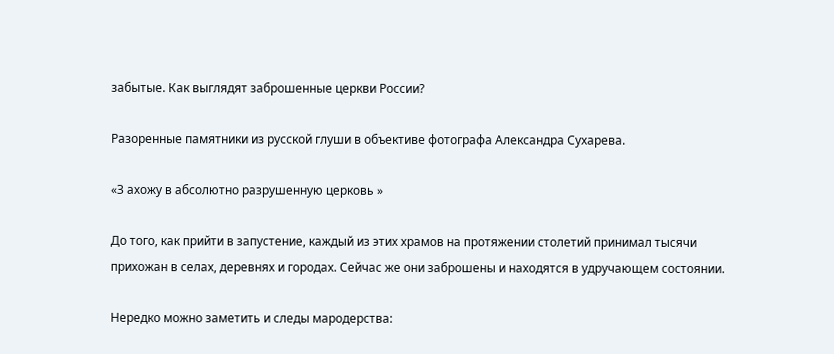забытые. Как выглядят заброшенные церкви России?

Разоренные памятники из русской глуши в объективе фотографа Александра Сухарева.

«З ахожу в абсолютно разрушенную церковь »

До того, как прийти в запустение, каждый из этих храмов на протяжении столетий принимал тысячи прихожан в селах, деревнях и городах. Сейчас же они заброшены и находятся в удручающем состоянии.

Нередко можно заметить и следы мародерства: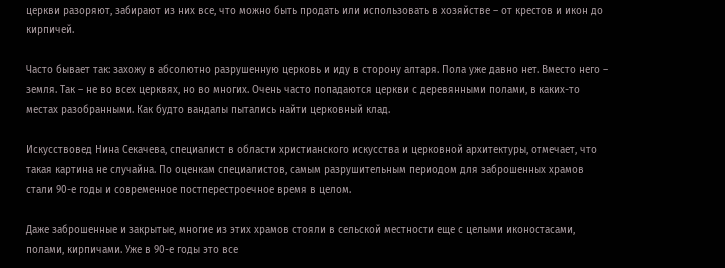церкви разоряют, забирают из них все, что можно быть продать или использовать в хозяйстве – от крестов и икон до кирпичей.

Часто бывает так: захожу в абсолютно разрушенную церковь и иду в сторону алтаря. Пола уже давно нет. Вместо него – земля. Так – не во всех церквях, но во многих. Очень часто попадаются церкви с деревянными полами, в каких-то местах разобранными. Как будто вандалы пытались найти церковный клад.

Искусствовед Нина Секачева, специалист в области христианского искусства и церковной архитектуры, отмечает, что такая картина не случайна. По оценкам специалистов, самым разрушительным периодом для заброшенных храмов стали 90-е годы и современное постперестроечное время в целом.

Даже заброшенные и закрытые, многие из этих храмов стояли в сельской местности еще с целыми иконостасами, полами, кирпичами. Уже в 90-е годы это все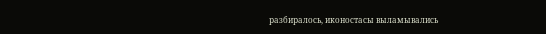разбиралось, иконостасы выламывались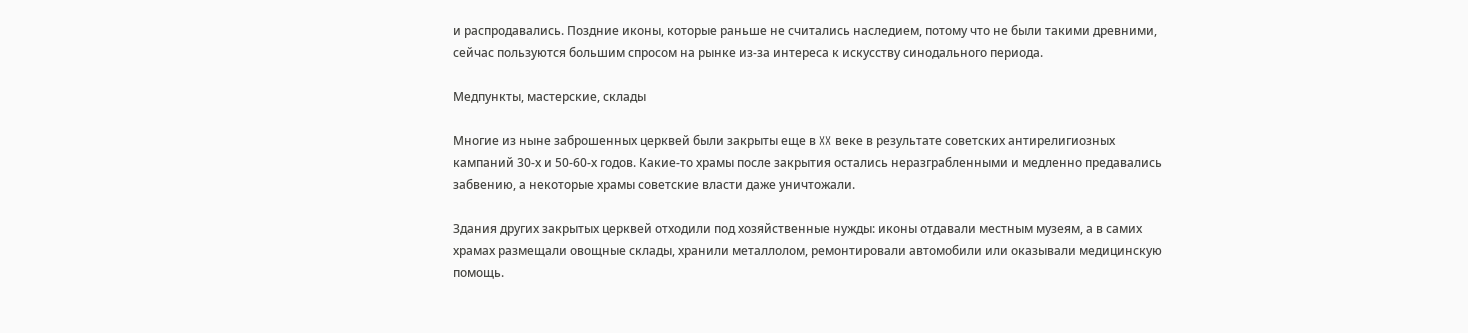и распродавались. Поздние иконы, которые раньше не считались наследием, потому что не были такими древними, сейчас пользуются большим спросом на рынке из-за интереса к искусству синодального периода.

Медпункты, мастерские, склады

Многие из ныне заброшенных церквей были закрыты еще в XX веке в результате советских антирелигиозных кампаний 30-х и 50-60-х годов. Какие-то храмы после закрытия остались неразграбленными и медленно предавались забвению, а некоторые храмы советские власти даже уничтожали.

Здания других закрытых церквей отходили под хозяйственные нужды: иконы отдавали местным музеям, а в самих храмах размещали овощные склады, хранили металлолом, ремонтировали автомобили или оказывали медицинскую помощь.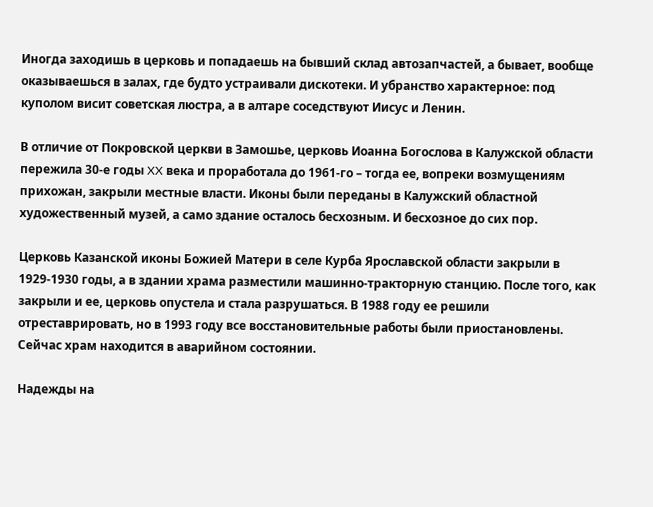Иногда заходишь в церковь и попадаешь на бывший склад автозапчастей, а бывает, вообще оказываешься в залах, где будто устраивали дискотеки. И убранство характерное: под куполом висит советская люстра, а в алтаре соседствуют Иисус и Ленин.

В отличие от Покровской церкви в Замошье, церковь Иоанна Богослова в Калужской области пережила 30-е годы XX века и проработала до 1961-го – тогда ее, вопреки возмущениям прихожан, закрыли местные власти. Иконы были переданы в Калужский областной художественный музей, а само здание осталось бесхозным. И бесхозное до сих пор.

Церковь Казанской иконы Божией Матери в селе Курба Ярославской области закрыли в 1929-1930 годы, а в здании храма разместили машинно-тракторную станцию. После того, как закрыли и ее, церковь опустела и стала разрушаться. В 1988 году ее решили отреставрировать, но в 1993 году все восстановительные работы были приостановлены. Сейчас храм находится в аварийном состоянии.

Надежды на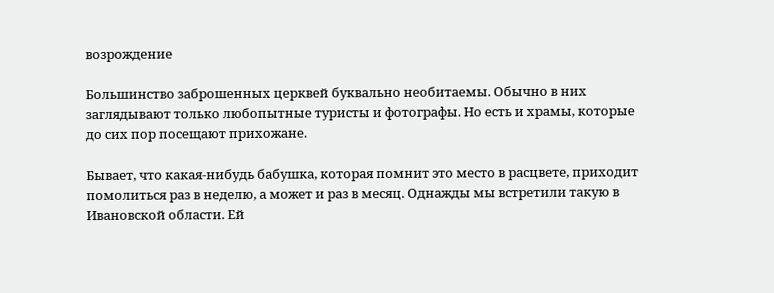возрождение

Большинство заброшенных церквей буквально необитаемы. Обычно в них заглядывают только любопытные туристы и фотографы. Но есть и храмы, которые до сих пор посещают прихожане.

Бывает, что какая-нибудь бабушка, которая помнит это место в расцвете, приходит помолиться раз в неделю, а может и раз в месяц. Однажды мы встретили такую в Ивановской области. Ей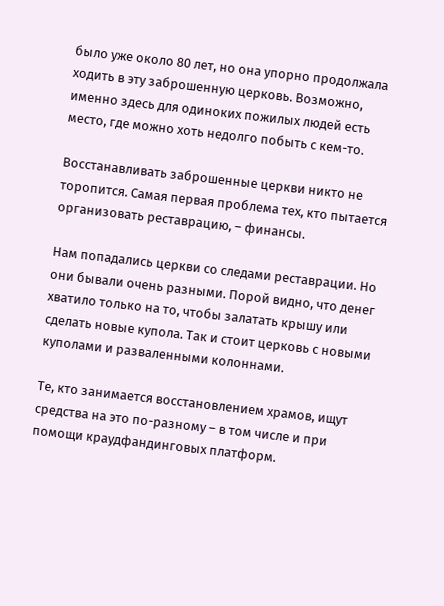было уже около 80 лет, но она упорно продолжала ходить в эту заброшенную церковь. Возможно, именно здесь для одиноких пожилых людей есть место, где можно хоть недолго побыть с кем-то.

Восстанавливать заброшенные церкви никто не торопится. Самая первая проблема тех, кто пытается организовать реставрацию, – финансы.

Нам попадались церкви со следами реставрации. Но они бывали очень разными. Порой видно, что денег хватило только на то, чтобы залатать крышу или сделать новые купола. Так и стоит церковь с новыми куполами и разваленными колоннами.

Те, кто занимается восстановлением храмов, ищут средства на это по-разному – в том числе и при помощи краудфандинговых платформ.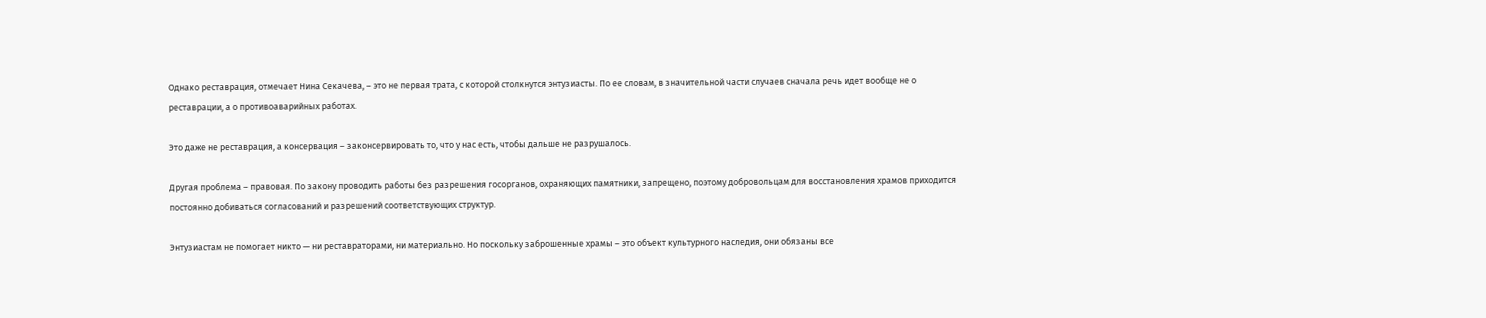Однако реставрация, отмечает Нина Секачева, – это не первая трата, с которой столкнутся энтузиасты. По ее словам, в значительной части случаев сначала речь идет вообще не о реставрации, а о противоаварийных работах.

Это даже не реставрация, а консервация – законсервировать то, что у нас есть, чтобы дальше не разрушалось.

Другая проблема – правовая. По закону проводить работы без разрешения госорганов, охраняющих памятники, запрещено, поэтому добровольцам для восстановления храмов приходится постоянно добиваться согласований и разрешений соответствующих структур.

Энтузиастам не помогает никто — ни реставраторами, ни материально. Но поскольку заброшенные храмы – это объект культурного наследия, они обязаны все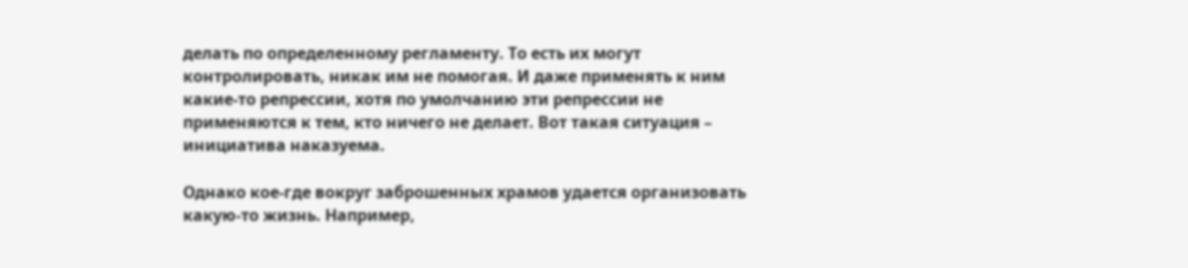делать по определенному регламенту. То есть их могут контролировать, никак им не помогая. И даже применять к ним какие-то репрессии, хотя по умолчанию эти репрессии не применяются к тем, кто ничего не делает. Вот такая ситуация – инициатива наказуема.

Однако кое-где вокруг заброшенных храмов удается организовать какую-то жизнь. Например,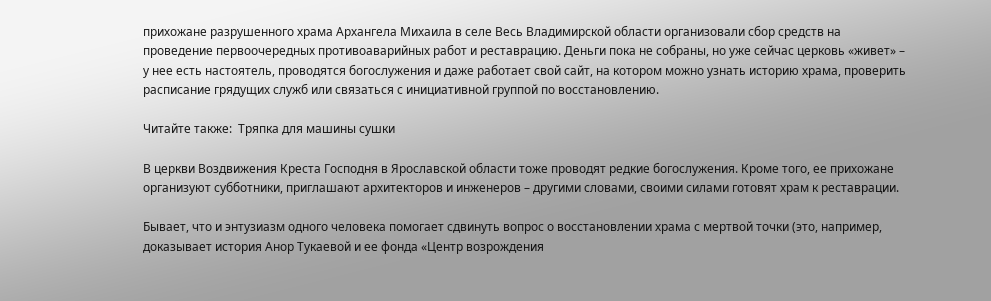прихожане разрушенного храма Архангела Михаила в селе Весь Владимирской области организовали сбор средств на проведение первоочередных противоаварийных работ и реставрацию. Деньги пока не собраны, но уже сейчас церковь «живет» – у нее есть настоятель, проводятся богослужения и даже работает свой сайт, на котором можно узнать историю храма, проверить расписание грядущих служб или связаться с инициативной группой по восстановлению.

Читайте также:  Тряпка для машины сушки

В церкви Воздвижения Креста Господня в Ярославской области тоже проводят редкие богослужения. Кроме того, ее прихожане организуют субботники, приглашают архитекторов и инженеров – другими словами, своими силами готовят храм к реставрации.

Бывает, что и энтузиазм одного человека помогает сдвинуть вопрос о восстановлении храма с мертвой точки (это, например, доказывает история Анор Тукаевой и ее фонда «Центр возрождения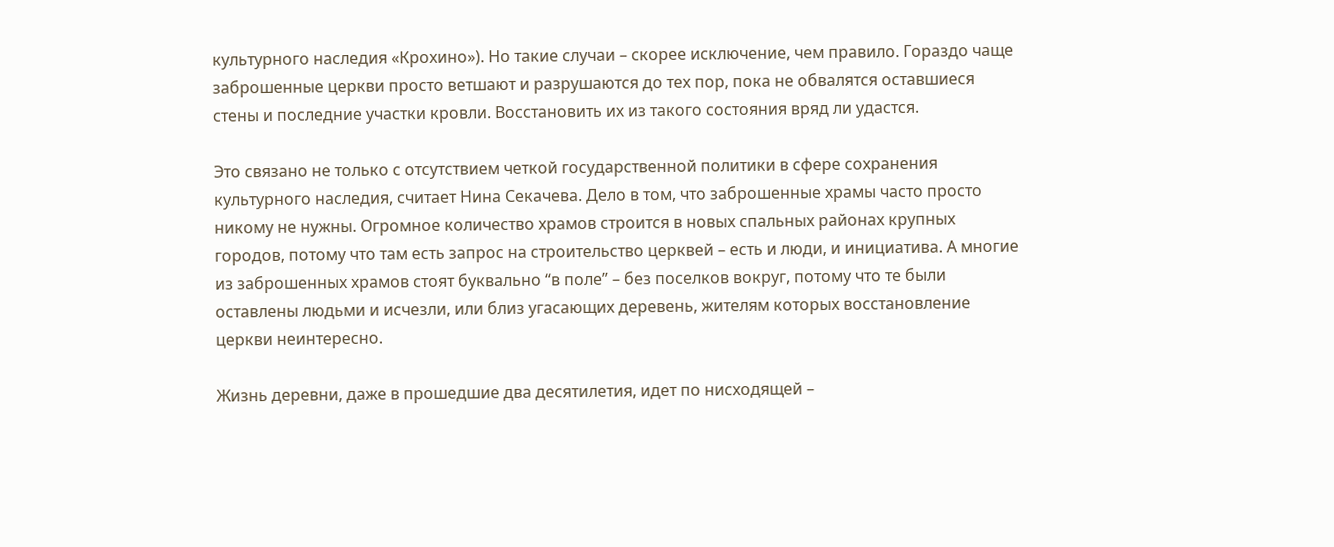культурного наследия «Крохино»). Но такие случаи – скорее исключение, чем правило. Гораздо чаще заброшенные церкви просто ветшают и разрушаются до тех пор, пока не обвалятся оставшиеся стены и последние участки кровли. Восстановить их из такого состояния вряд ли удастся.

Это связано не только с отсутствием четкой государственной политики в сфере сохранения культурного наследия, считает Нина Секачева. Дело в том, что заброшенные храмы часто просто никому не нужны. Огромное количество храмов строится в новых спальных районах крупных городов, потому что там есть запрос на строительство церквей – есть и люди, и инициатива. А многие из заброшенных храмов стоят буквально “в поле” – без поселков вокруг, потому что те были оставлены людьми и исчезли, или близ угасающих деревень, жителям которых восстановление церкви неинтересно.

Жизнь деревни, даже в прошедшие два десятилетия, идет по нисходящей –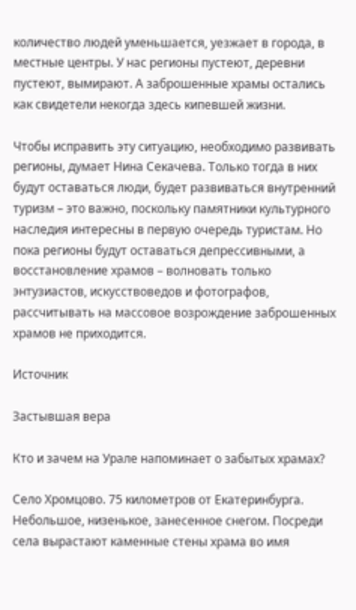количество людей уменьшается, уезжает в города, в местные центры. У нас регионы пустеют, деревни пустеют, вымирают. А заброшенные храмы остались как свидетели некогда здесь кипевшей жизни.

Чтобы исправить эту ситуацию, необходимо развивать регионы, думает Нина Секачева. Только тогда в них будут оставаться люди, будет развиваться внутренний туризм – это важно, поскольку памятники культурного наследия интересны в первую очередь туристам. Но пока регионы будут оставаться депрессивными, а восстановление храмов – волновать только энтузиастов, искусствоведов и фотографов, рассчитывать на массовое возрождение заброшенных храмов не приходится.

Источник

Застывшая вера

Кто и зачем на Урале напоминает о забытых храмах?

Село Хромцово. 75 километров от Екатеринбурга. Небольшое, низенькое, занесенное снегом. Посреди села вырастают каменные стены храма во имя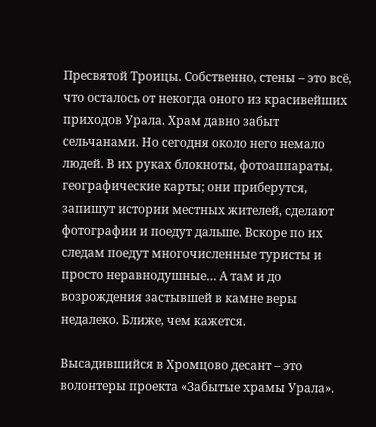Пресвятой Троицы. Собственно, стены – это всё, что осталось от некогда оного из красивейших приходов Урала. Храм давно забыт сельчанами. Но сегодня около него немало людей. В их руках блокноты, фотоаппараты, географические карты; они приберутся, запишут истории местных жителей, сделают фотографии и поедут дальше. Вскоре по их следам поедут многочисленные туристы и просто неравнодушные… А там и до возрождения застывшей в камне веры недалеко. Ближе, чем кажется.

Высадившийся в Хромцово десант – это волонтеры проекта «Забытые храмы Урала».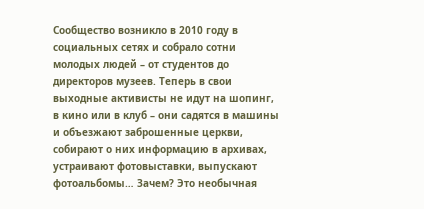Сообщество возникло в 2010 году в социальных сетях и собрало сотни молодых людей – от студентов до директоров музеев. Теперь в свои выходные активисты не идут на шопинг, в кино или в клуб – они садятся в машины и объезжают заброшенные церкви, собирают о них информацию в архивах, устраивают фотовыставки, выпускают фотоальбомы… Зачем? Это необычная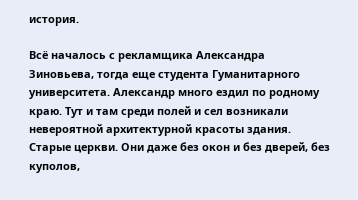история.

Всё началось с рекламщика Александра Зиновьева, тогда еще студента Гуманитарного университета. Александр много ездил по родному краю. Тут и там среди полей и сел возникали невероятной архитектурной красоты здания. Старые церкви. Они даже без окон и без дверей, без куполов,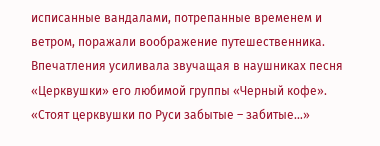исписанные вандалами, потрепанные временем и ветром, поражали воображение путешественника. Впечатления усиливала звучащая в наушниках песня «Церквушки» его любимой группы «Черный кофе». «Стоят церквушки по Руси забытые – забитые…»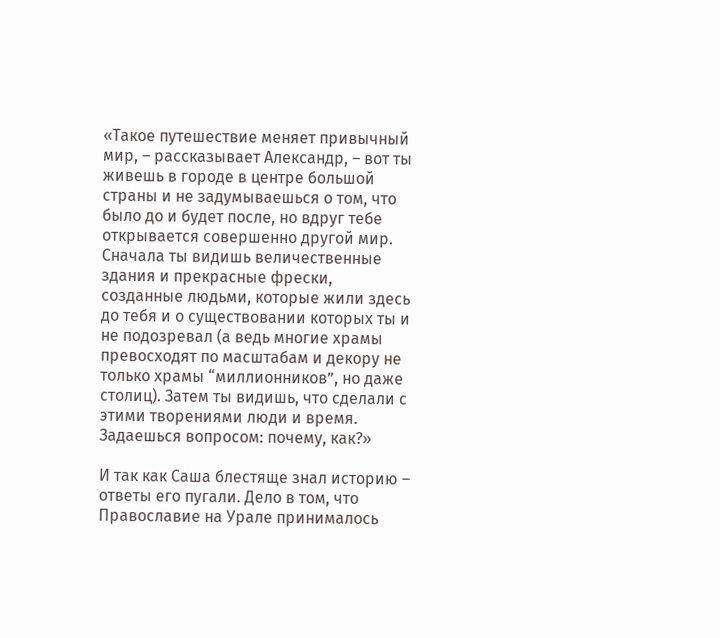«Такое путешествие меняет привычный мир, – рассказывает Александр, – вот ты живешь в городе в центре большой страны и не задумываешься о том, что было до и будет после, но вдруг тебе открывается совершенно другой мир. Сначала ты видишь величественные здания и прекрасные фрески, созданные людьми, которые жили здесь до тебя и о существовании которых ты и не подозревал (а ведь многие храмы превосходят по масштабам и декору не только храмы “миллионников”, но даже столиц). Затем ты видишь, что сделали с этими творениями люди и время. Задаешься вопросом: почему, как?»

И так как Саша блестяще знал историю – ответы его пугали. Дело в том, что Православие на Урале принималось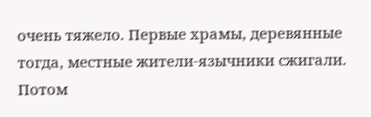очень тяжело. Первые храмы, деревянные тогда, местные жители-язычники сжигали. Потом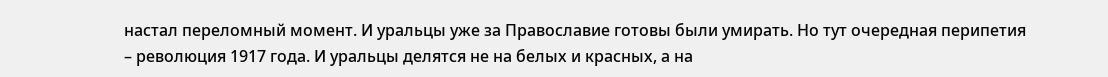настал переломный момент. И уральцы уже за Православие готовы были умирать. Но тут очередная перипетия – революция 1917 года. И уральцы делятся не на белых и красных, а на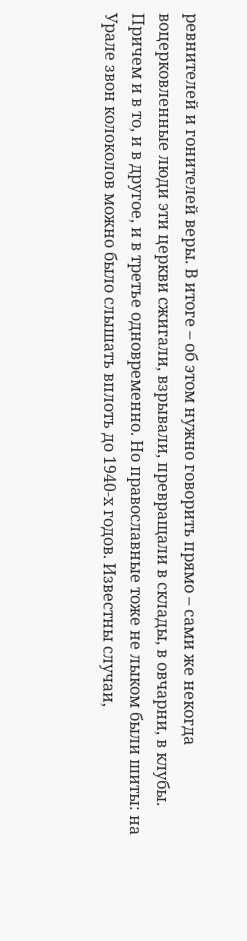ревнителей и гонителей веры. В итоге – об этом нужно говорить прямо – сами же некогда воцерковленные люди эти церкви сжигали, взрывали, превращали в склады, в овчарни, в клубы. Причем и в то, и в другое, и в третье одновременно. Но православные тоже не лыком были шиты: на Урале звон колоколов можно было слышать вплоть до 1940-х годов. Известны случаи,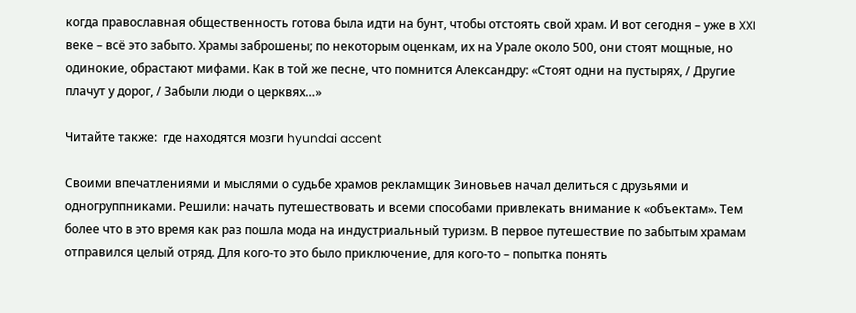когда православная общественность готова была идти на бунт, чтобы отстоять свой храм. И вот сегодня – уже в XXI веке – всё это забыто. Храмы заброшены; по некоторым оценкам, их на Урале около 500, они стоят мощные, но одинокие, обрастают мифами. Как в той же песне, что помнится Александру: «Стоят одни на пустырях, / Другие плачут у дорог, / Забыли люди о церквях…»

Читайте также:  где находятся мозги hyundai accent

Своими впечатлениями и мыслями о судьбе храмов рекламщик Зиновьев начал делиться с друзьями и одногруппниками. Решили: начать путешествовать и всеми способами привлекать внимание к «объектам». Тем более что в это время как раз пошла мода на индустриальный туризм. В первое путешествие по забытым храмам отправился целый отряд. Для кого-то это было приключение, для кого-то – попытка понять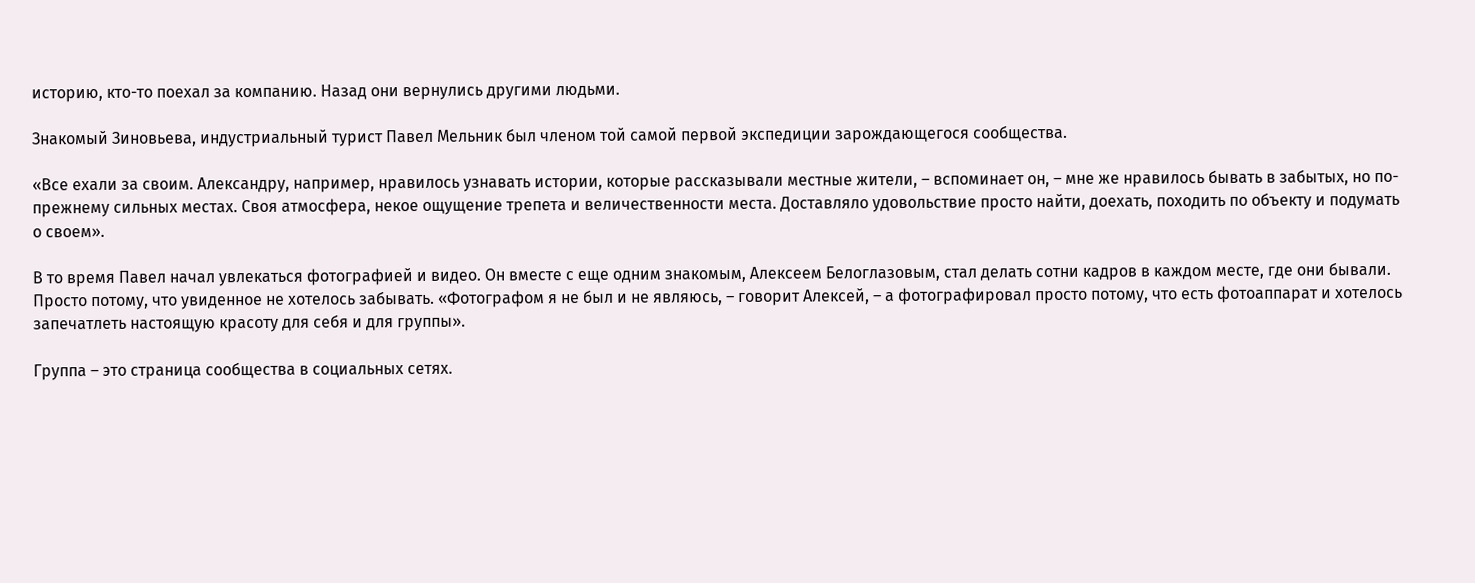историю, кто-то поехал за компанию. Назад они вернулись другими людьми.

Знакомый Зиновьева, индустриальный турист Павел Мельник был членом той самой первой экспедиции зарождающегося сообщества.

«Все ехали за своим. Александру, например, нравилось узнавать истории, которые рассказывали местные жители, – вспоминает он, – мне же нравилось бывать в забытых, но по-прежнему сильных местах. Своя атмосфера, некое ощущение трепета и величественности места. Доставляло удовольствие просто найти, доехать, походить по объекту и подумать о своем».

В то время Павел начал увлекаться фотографией и видео. Он вместе с еще одним знакомым, Алексеем Белоглазовым, стал делать сотни кадров в каждом месте, где они бывали. Просто потому, что увиденное не хотелось забывать. «Фотографом я не был и не являюсь, – говорит Алексей, – а фотографировал просто потому, что есть фотоаппарат и хотелось запечатлеть настоящую красоту для себя и для группы».

Группа – это страница сообщества в социальных сетях.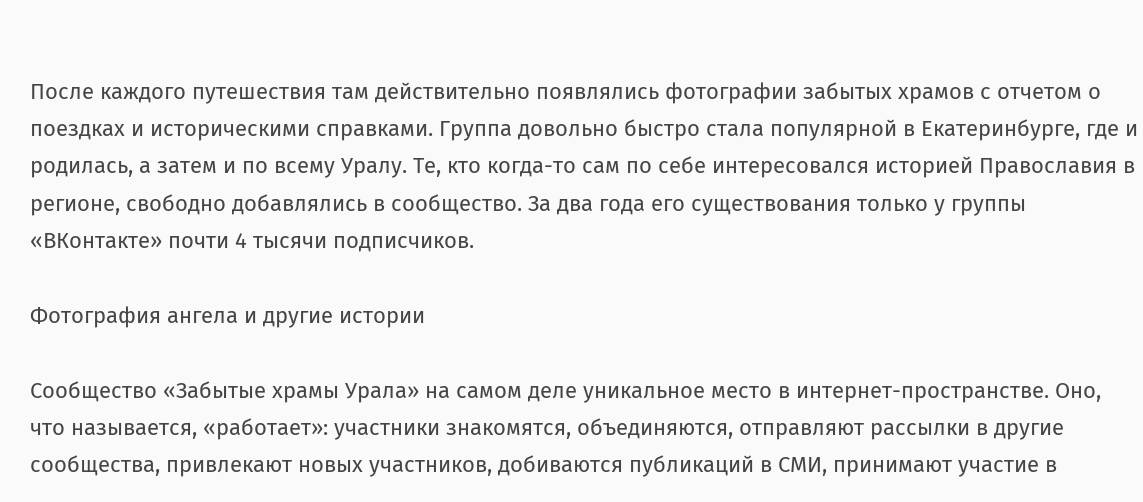После каждого путешествия там действительно появлялись фотографии забытых храмов с отчетом о поездках и историческими справками. Группа довольно быстро стала популярной в Екатеринбурге, где и родилась, а затем и по всему Уралу. Те, кто когда-то сам по себе интересовался историей Православия в регионе, свободно добавлялись в сообщество. За два года его существования только у группы «ВКонтакте» почти 4 тысячи подписчиков.

Фотография ангела и другие истории

Сообщество «Забытые храмы Урала» на самом деле уникальное место в интернет-пространстве. Оно, что называется, «работает»: участники знакомятся, объединяются, отправляют рассылки в другие сообщества, привлекают новых участников, добиваются публикаций в СМИ, принимают участие в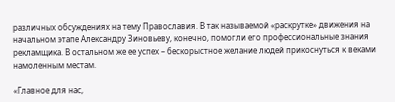различных обсуждениях на тему Православия. В так называемой «раскрутке» движения на начальном этапе Александру Зиновьеву, конечно, помогли его профессиональные знания рекламщика. В остальном же ее успех – бескорыстное желание людей прикоснуться к веками намоленным местам.

«Главное для нас,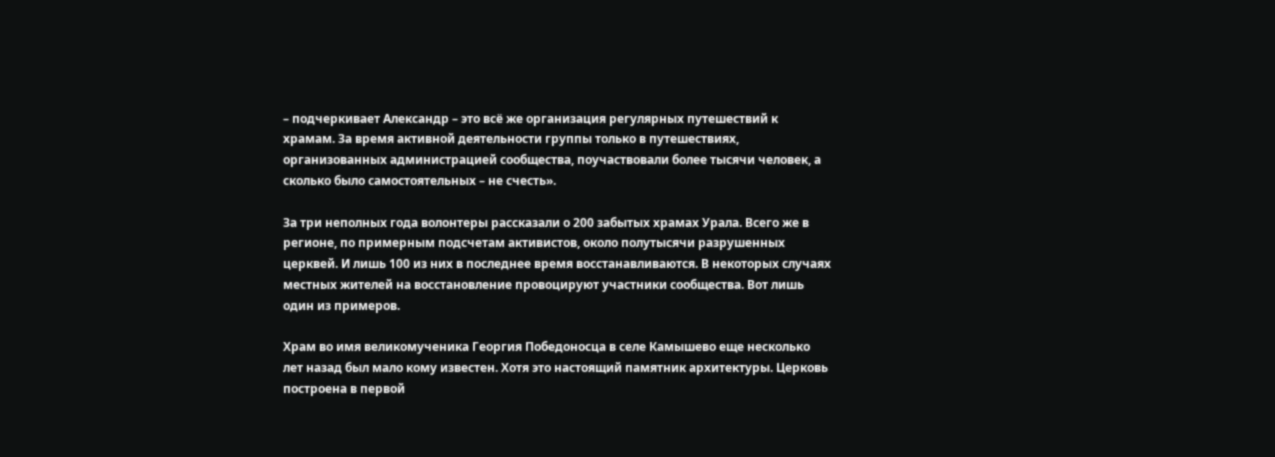– подчеркивает Александр – это всё же организация регулярных путешествий к храмам. За время активной деятельности группы только в путешествиях, организованных администрацией сообщества, поучаствовали более тысячи человек, а сколько было самостоятельных – не счесть».

За три неполных года волонтеры рассказали о 200 забытых храмах Урала. Всего же в регионе, по примерным подсчетам активистов, около полутысячи разрушенных церквей. И лишь 100 из них в последнее время восстанавливаются. В некоторых случаях местных жителей на восстановление провоцируют участники сообщества. Вот лишь один из примеров.

Храм во имя великомученика Георгия Победоносца в селе Камышево еще несколько лет назад был мало кому известен. Хотя это настоящий памятник архитектуры. Церковь построена в первой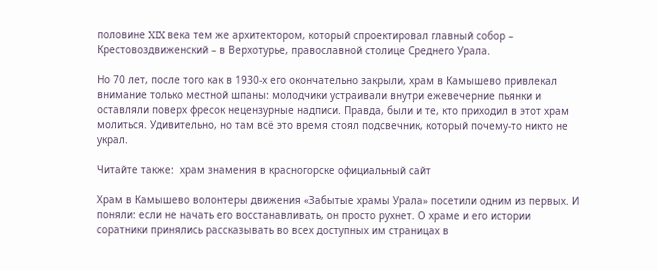половине XIX века тем же архитектором, который спроектировал главный собор – Крестовоздвиженский – в Верхотурье, православной столице Среднего Урала.

Но 70 лет, после того как в 1930-х его окончательно закрыли, храм в Камышево привлекал внимание только местной шпаны: молодчики устраивали внутри ежевечерние пьянки и оставляли поверх фресок нецензурные надписи. Правда, были и те, кто приходил в этот храм молиться. Удивительно, но там всё это время стоял подсвечник, который почему-то никто не украл.

Читайте также:  храм знамения в красногорске официальный сайт

Храм в Камышево волонтеры движения «Забытые храмы Урала» посетили одним из первых. И поняли: если не начать его восстанавливать, он просто рухнет. О храме и его истории соратники принялись рассказывать во всех доступных им страницах в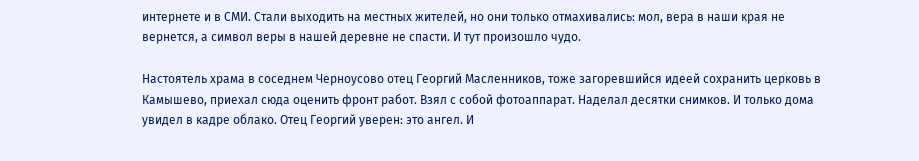интернете и в СМИ. Стали выходить на местных жителей, но они только отмахивались: мол, вера в наши края не вернется, а символ веры в нашей деревне не спасти. И тут произошло чудо.

Настоятель храма в соседнем Черноусово отец Георгий Масленников, тоже загоревшийся идеей сохранить церковь в Камышево, приехал сюда оценить фронт работ. Взял с собой фотоаппарат. Наделал десятки снимков. И только дома увидел в кадре облако. Отец Георгий уверен: это ангел. И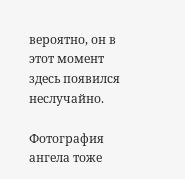вероятно, он в этот момент здесь появился неслучайно.

Фотография ангела тоже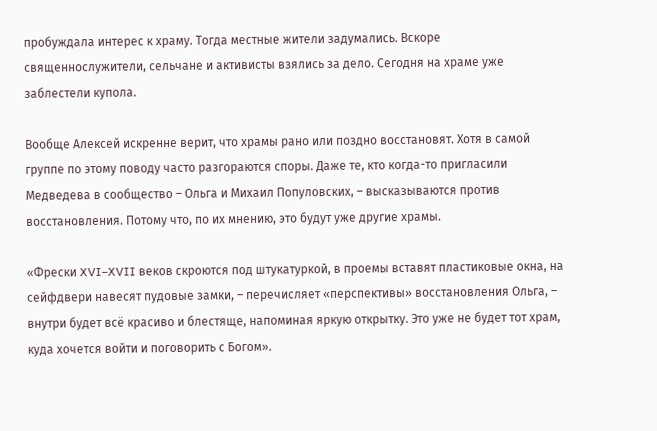пробуждала интерес к храму. Тогда местные жители задумались. Вскоре священнослужители, сельчане и активисты взялись за дело. Сегодня на храме уже заблестели купола.

Вообще Алексей искренне верит, что храмы рано или поздно восстановят. Хотя в самой группе по этому поводу часто разгораются споры. Даже те, кто когда-то пригласили Медведева в сообщество – Ольга и Михаил Популовских, – высказываются против восстановления. Потому что, по их мнению, это будут уже другие храмы.

«Фрески XVI–XVII веков скроются под штукатуркой, в проемы вставят пластиковые окна, на сейфдвери навесят пудовые замки, – перечисляет «перспективы» восстановления Ольга, – внутри будет всё красиво и блестяще, напоминая яркую открытку. Это уже не будет тот храм, куда хочется войти и поговорить с Богом».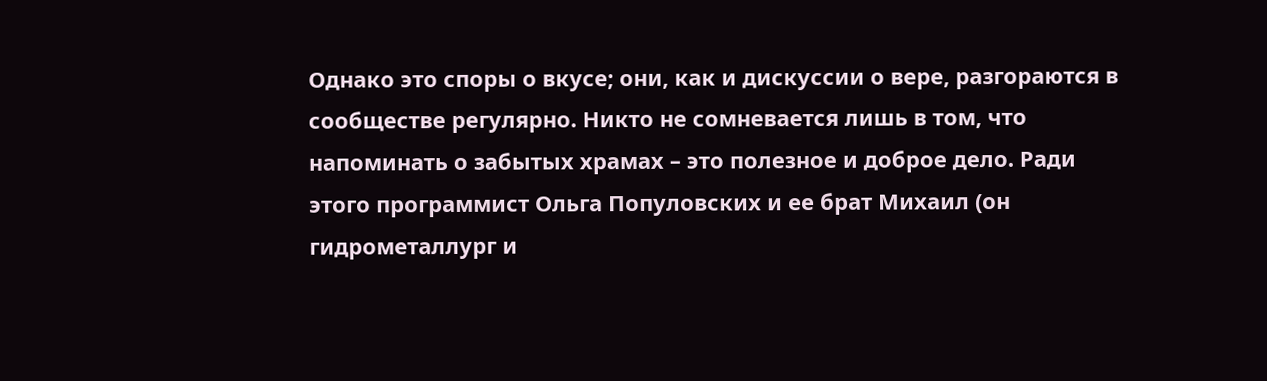Однако это споры о вкусе; они, как и дискуссии о вере, разгораются в сообществе регулярно. Никто не сомневается лишь в том, что напоминать о забытых храмах – это полезное и доброе дело. Ради этого программист Ольга Популовских и ее брат Михаил (он гидрометаллург и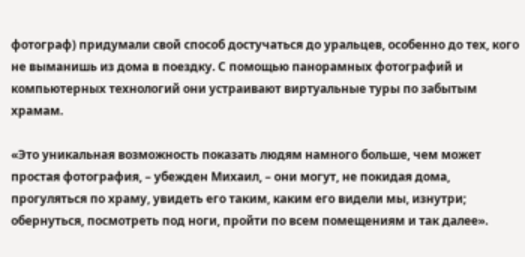фотограф) придумали свой способ достучаться до уральцев, особенно до тех, кого не выманишь из дома в поездку. С помощью панорамных фотографий и компьютерных технологий они устраивают виртуальные туры по забытым храмам.

«Это уникальная возможность показать людям намного больше, чем может простая фотография, – убежден Михаил, – они могут, не покидая дома, прогуляться по храму, увидеть его таким, каким его видели мы, изнутри; обернуться, посмотреть под ноги, пройти по всем помещениям и так далее».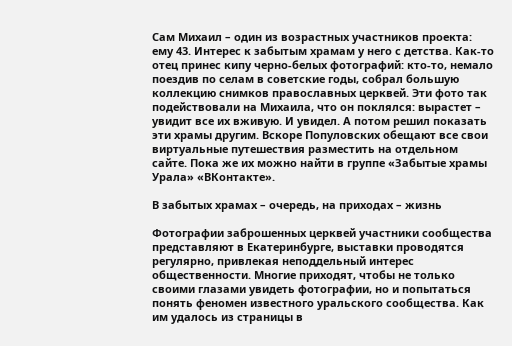Сам Михаил – один из возрастных участников проекта: ему 43. Интерес к забытым храмам у него с детства. Как-то отец принес кипу черно-белых фотографий: кто-то, немало поездив по селам в советские годы, собрал большую коллекцию снимков православных церквей. Эти фото так подействовали на Михаила, что он поклялся: вырастет – увидит все их вживую. И увидел. А потом решил показать эти храмы другим. Вскоре Популовских обещают все свои виртуальные путешествия разместить на отдельном сайте. Пока же их можно найти в группе «Забытые храмы Урала» «ВКонтакте».

В забытых храмах – очередь, на приходах – жизнь

Фотографии заброшенных церквей участники сообщества представляют в Екатеринбурге, выставки проводятся регулярно, привлекая неподдельный интерес общественности. Многие приходят, чтобы не только своими глазами увидеть фотографии, но и попытаться понять феномен известного уральского сообщества. Как им удалось из страницы в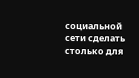социальной сети сделать столько для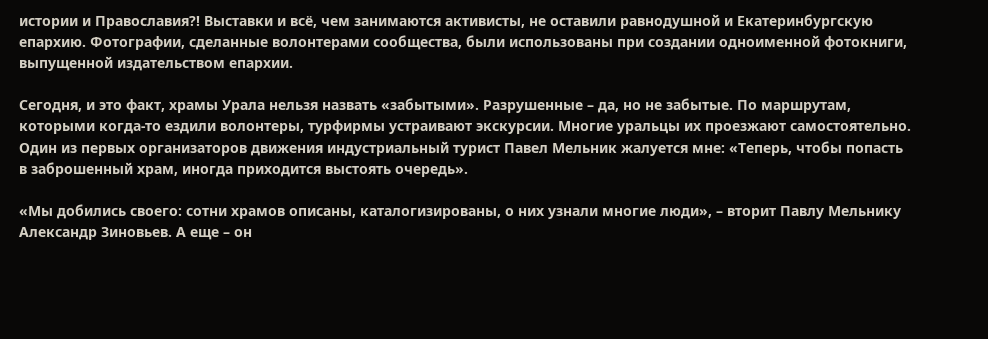истории и Православия?! Выставки и всё, чем занимаются активисты, не оставили равнодушной и Екатеринбургскую епархию. Фотографии, сделанные волонтерами сообщества, были использованы при создании одноименной фотокниги, выпущенной издательством епархии.

Сегодня, и это факт, храмы Урала нельзя назвать «забытыми». Разрушенные – да, но не забытые. По маршрутам, которыми когда-то ездили волонтеры, турфирмы устраивают экскурсии. Многие уральцы их проезжают самостоятельно. Один из первых организаторов движения индустриальный турист Павел Мельник жалуется мне: «Теперь, чтобы попасть в заброшенный храм, иногда приходится выстоять очередь».

«Мы добились своего: сотни храмов описаны, каталогизированы, о них узнали многие люди», – вторит Павлу Мельнику Александр Зиновьев. А еще – он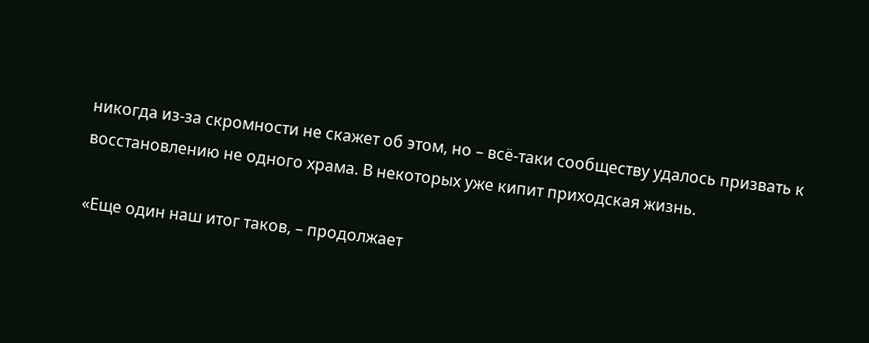никогда из-за скромности не скажет об этом, но – всё-таки сообществу удалось призвать к восстановлению не одного храма. В некоторых уже кипит приходская жизнь.

«Еще один наш итог таков, – продолжает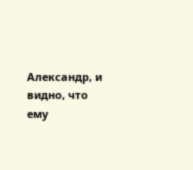Александр, и видно, что ему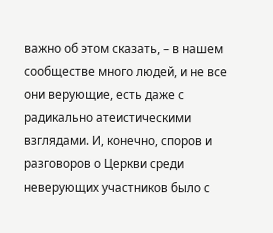важно об этом сказать, – в нашем сообществе много людей, и не все они верующие, есть даже с радикально атеистическими взглядами. И, конечно, споров и разговоров о Церкви среди неверующих участников было с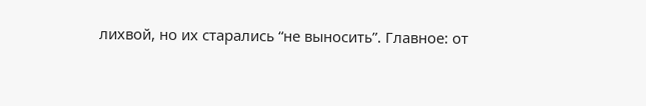лихвой, но их старались “не выносить”. Главное: от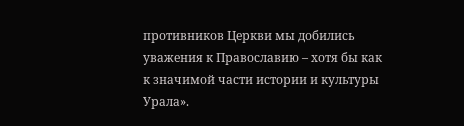противников Церкви мы добились уважения к Православию – хотя бы как к значимой части истории и культуры Урала».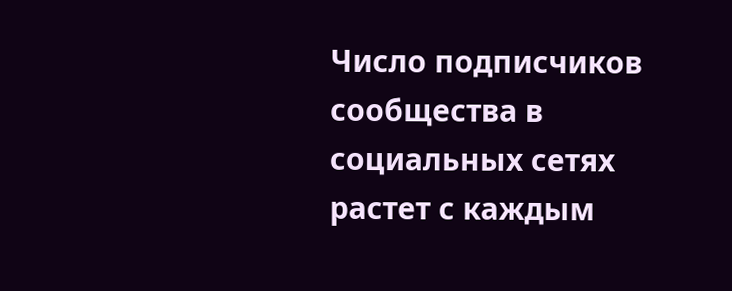Число подписчиков сообщества в социальных сетях растет с каждым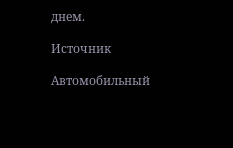днем.

Источник

Автомобильный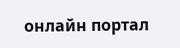онлайн портал